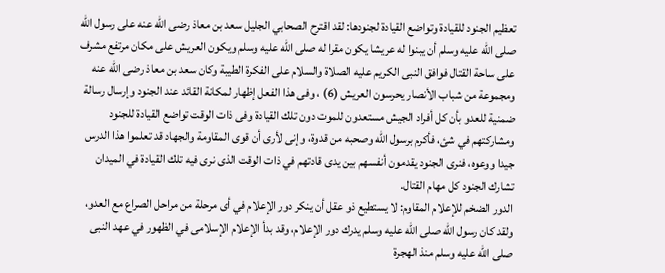تعظيم الجنود للقيادة وتواضع القيادة لجنودها: لقد اقترح الصحابي الجليل سعد بن معاذ رضى الله عنه على رسول الله صلى الله عليه وسلم أن يبنوا له عريشا يكون مقرا له صلى الله عليه وسلم ويكون العريش على مكان مرتفع مشرف على ساحة القتال فوافق النبى الكريم عليه الصلاة والسلام على الفكرة الطيبة وكان سعد بن معاذ رضى الله عنه ومجموعة من شباب الأنصار يحرسون العريش (6) ، وفى هذا الفعل إظهار لمكانة القائد عند الجنود وإرسال رسالة ضمنية للعدو بأن كل أفراد الجيش مستعدون للموت دون تلك القيادة وفى ذات الوقت تواضع القيادة للجنود ومشاركتهم في شئ، فأكرم برسول الله وصحبه من قدوة، وإنى لأرى أن قوى المقاومة والجهاد قد تعلموا هذا الدرس جيدا ووعوه، فنرى الجنود يقدمون أنفسهم بين يدى قادتهم في ذات الوقت الذى نرى فيه تلك القيادة في الميدان تشارك الجنود كل مهام القتال.
الدور الضخم للإعلام المقاوم: لا يستطيع ذو عقل أن ينكر دور الإعلام في أى مرحلة من مراحل الصراع مع العدو، ولقد كان رسول الله صلى الله عليه وسلم يدرك دور الإعلام، وقد بدأ الإعلام الإسلامى في الظهور في عهد النبى صلى الله عليه وسلم منذ الهجرة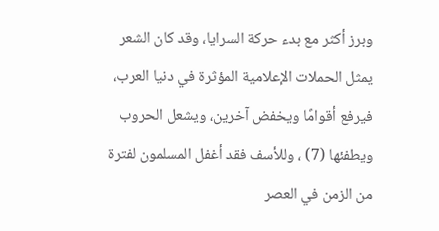وبرز أكثر مع بدء حركة السرايا، وقد كان الشعر يمثل الحملات الإعلامية المؤثرة في دنيا العرب، فيرفع أقوامًا ويخفض آخرين، ويشعل الحروب ويطفئها (7) ، وللأسف فقد أغفل المسلمون لفترة من الزمن في العصر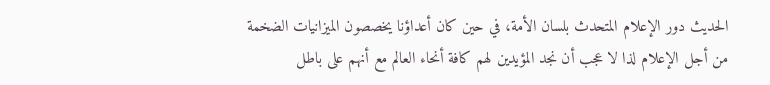الحديث دور الإعلام المتحدث بلسان الأمة، في حين كان أعداؤنا يخصصون الميزانيات الضخمة من أجل الإعلام لذا لا عجب أن نجد المؤيدين لهم كافة أنحاء العالم مع أنهم على باطل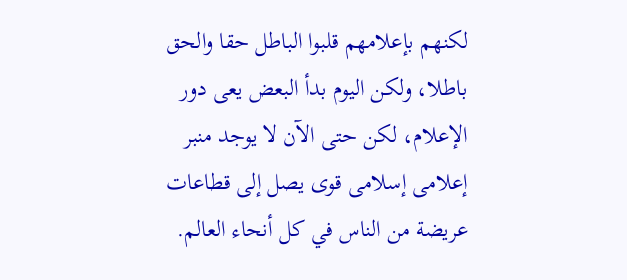لكنهم بإعلامهم قلبوا الباطل حقا والحق باطلا، ولكن اليوم بدأ البعض يعى دور الإعلام، لكن حتى الآن لا يوجد منبر إعلامى إسلامى قوى يصل إلى قطاعات عريضة من الناس في كل أنحاء العالم.